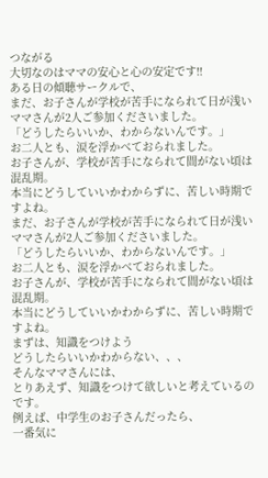つながる
大切なのはママの安心と心の安定です!!
ある日の傾聴サークルで、
まだ、お子さんが学校が苦手になられて日が浅いママさんが2人ご参加くださいました。
「どうしたらいいか、わからないんです。」
お二人とも、涙を浮かべておられました。
お子さんが、学校が苦手になられて間がない頃は混乱期。
本当にどうしていいかわからずに、苦しい時期ですよね。
まだ、お子さんが学校が苦手になられて日が浅いママさんが2人ご参加くださいました。
「どうしたらいいか、わからないんです。」
お二人とも、涙を浮かべておられました。
お子さんが、学校が苦手になられて間がない頃は混乱期。
本当にどうしていいかわからずに、苦しい時期ですよね。
まずは、知識をつけよう
どうしたらいいかわからない、、、
そんなママさんには、
とりあえず、知識をつけて欲しいと考えているのです。
例えば、中学生のお子さんだったら、
一番気に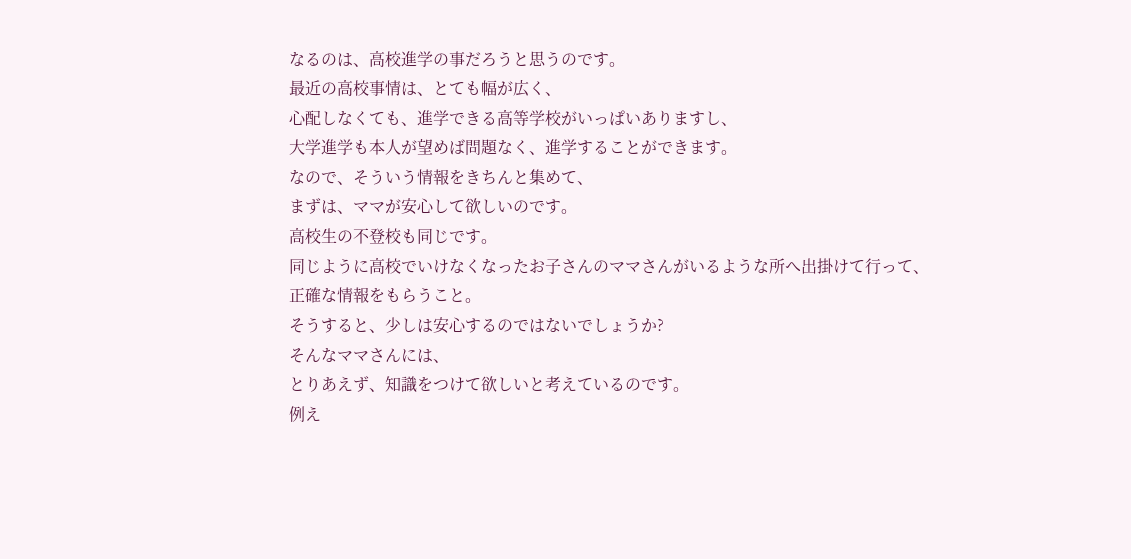なるのは、高校進学の事だろうと思うのです。
最近の高校事情は、とても幅が広く、
心配しなくても、進学できる高等学校がいっぱいありますし、
大学進学も本人が望めば問題なく、進学することができます。
なので、そういう情報をきちんと集めて、
まずは、ママが安心して欲しいのです。
高校生の不登校も同じです。
同じように高校でいけなくなったお子さんのママさんがいるような所へ出掛けて行って、
正確な情報をもらうこと。
そうすると、少しは安心するのではないでしょうか?
そんなママさんには、
とりあえず、知識をつけて欲しいと考えているのです。
例え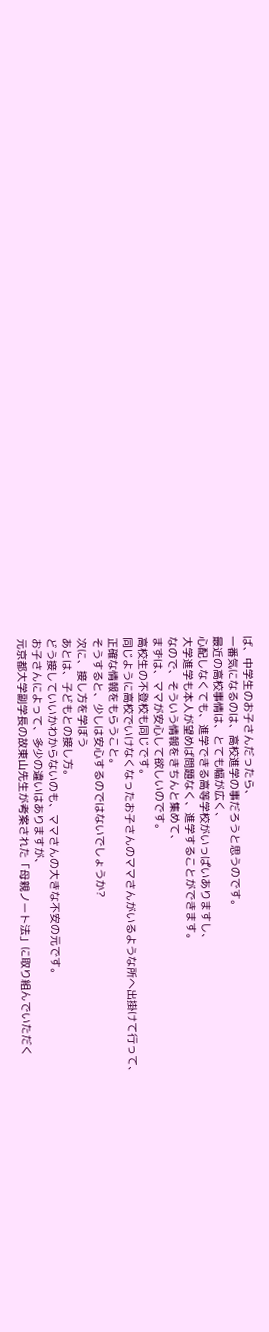ば、中学生のお子さんだったら、
一番気になるのは、高校進学の事だろうと思うのです。
最近の高校事情は、とても幅が広く、
心配しなくても、進学できる高等学校がいっぱいありますし、
大学進学も本人が望めば問題なく、進学することができます。
なので、そういう情報をきちんと集めて、
まずは、ママが安心して欲しいのです。
高校生の不登校も同じです。
同じように高校でいけなくなったお子さんのママさんがいるような所へ出掛けて行って、
正確な情報をもらうこと。
そうすると、少しは安心するのではないでしょうか?
次に、接し方を学ぼう
あとは、子どもとの接し方。
どう接していいかわからないのも、ママさんの大きな不安の元です。
お子さんによって、多少の違いはありますが、
元京都大学副学長の故東山先生が考案された「母親ノート法」に取り組んでいただく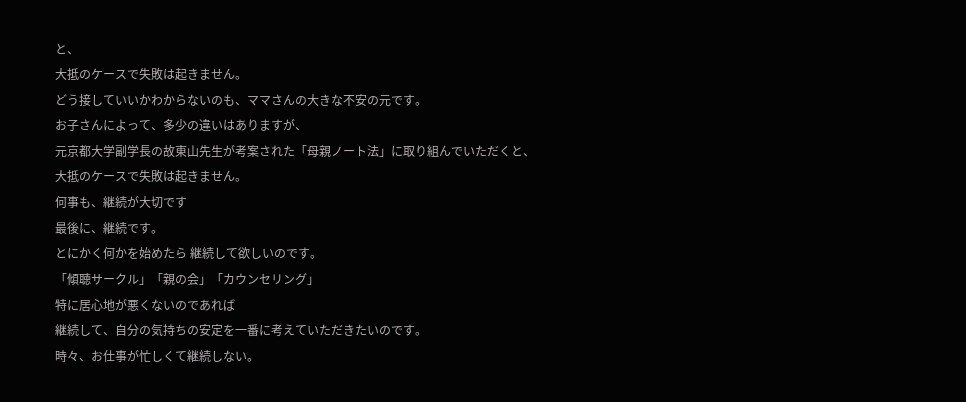と、
大抵のケースで失敗は起きません。
どう接していいかわからないのも、ママさんの大きな不安の元です。
お子さんによって、多少の違いはありますが、
元京都大学副学長の故東山先生が考案された「母親ノート法」に取り組んでいただくと、
大抵のケースで失敗は起きません。
何事も、継続が大切です
最後に、継続です。
とにかく何かを始めたら 継続して欲しいのです。
「傾聴サークル」「親の会」「カウンセリング」
特に居心地が悪くないのであれば
継続して、自分の気持ちの安定を一番に考えていただきたいのです。
時々、お仕事が忙しくて継続しない。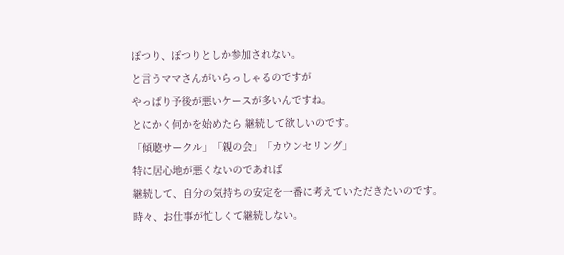ぽつり、ぽつりとしか参加されない。
と言うママさんがいらっしゃるのですが
やっぱり予後が悪いケースが多いんですね。
とにかく何かを始めたら 継続して欲しいのです。
「傾聴サークル」「親の会」「カウンセリング」
特に居心地が悪くないのであれば
継続して、自分の気持ちの安定を一番に考えていただきたいのです。
時々、お仕事が忙しくて継続しない。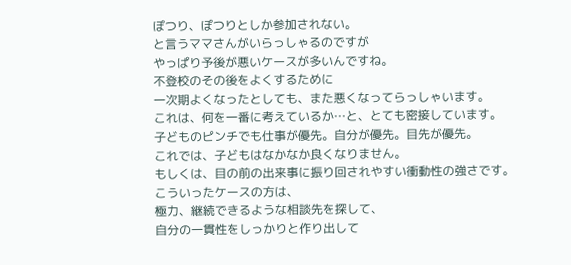ぽつり、ぽつりとしか参加されない。
と言うママさんがいらっしゃるのですが
やっぱり予後が悪いケースが多いんですね。
不登校のその後をよくするために
一次期よくなったとしても、また悪くなってらっしゃいます。
これは、何を一番に考えているか…と、とても密接しています。
子どものピンチでも仕事が優先。自分が優先。目先が優先。
これでは、子どもはなかなか良くなりません。
もしくは、目の前の出来事に振り回されやすい衝動性の強さです。
こういったケースの方は、
極力、継続できるような相談先を探して、
自分の一貫性をしっかりと作り出して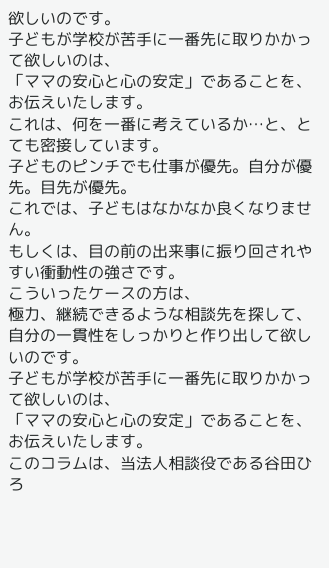欲しいのです。
子どもが学校が苦手に一番先に取りかかって欲しいのは、
「ママの安心と心の安定」であることを、お伝えいたします。
これは、何を一番に考えているか…と、とても密接しています。
子どものピンチでも仕事が優先。自分が優先。目先が優先。
これでは、子どもはなかなか良くなりません。
もしくは、目の前の出来事に振り回されやすい衝動性の強さです。
こういったケースの方は、
極力、継続できるような相談先を探して、
自分の一貫性をしっかりと作り出して欲しいのです。
子どもが学校が苦手に一番先に取りかかって欲しいのは、
「ママの安心と心の安定」であることを、お伝えいたします。
このコラムは、当法人相談役である谷田ひろ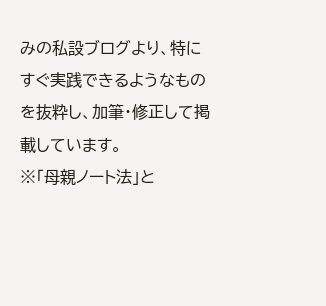みの私設ブログより、特にすぐ実践できるようなものを抜粋し、加筆・修正して掲載しています。
※「母親ノート法」と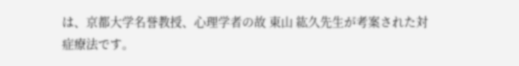は、京都大学名誉教授、心理学者の故 東山 紘久先生が考案された対症療法です。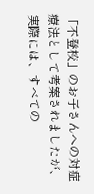「不登校」のお子さんへの対症療法として考案されましたが、実際には、すべての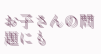お子さんの問題にも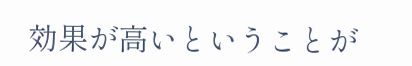効果が高いということが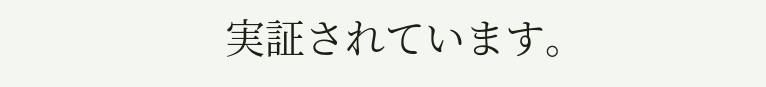実証されています。